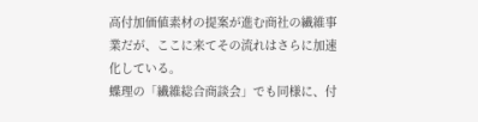高付加価値素材の提案が進む商社の繊維事業だが、ここに来てその流れはさらに加速化している。
蝶理の「繊維総合商談会」でも同様に、付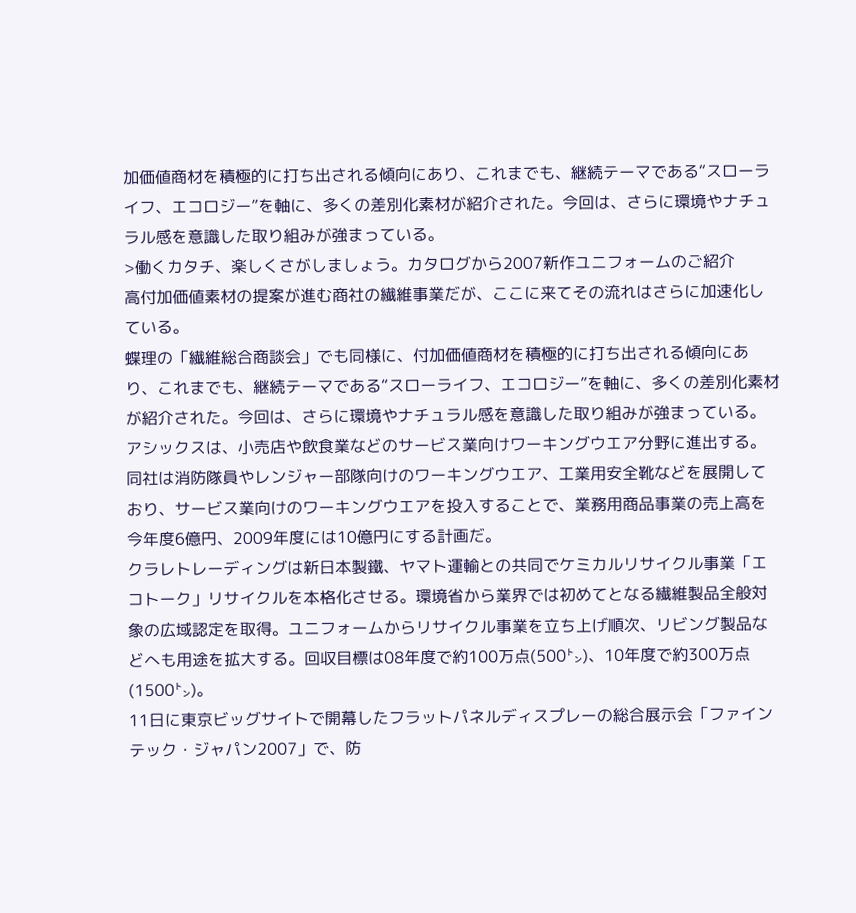加価値商材を積極的に打ち出される傾向にあり、これまでも、継続テーマである“スローライフ、エコロジー”を軸に、多くの差別化素材が紹介された。今回は、さらに環境やナチュラル感を意識した取り組みが強まっている。
>働くカタチ、楽しくさがしましょう。カタログから2007新作ユニフォームのご紹介
高付加価値素材の提案が進む商社の繊維事業だが、ここに来てその流れはさらに加速化している。
蝶理の「繊維総合商談会」でも同様に、付加価値商材を積極的に打ち出される傾向にあり、これまでも、継続テーマである“スローライフ、エコロジー”を軸に、多くの差別化素材が紹介された。今回は、さらに環境やナチュラル感を意識した取り組みが強まっている。
アシックスは、小売店や飲食業などのサービス業向けワーキングウエア分野に進出する。同社は消防隊員やレンジャー部隊向けのワーキングウエア、工業用安全靴などを展開しており、サービス業向けのワーキングウエアを投入することで、業務用商品事業の売上高を今年度6億円、2009年度には10億円にする計画だ。
クラレトレーディングは新日本製鐵、ヤマト運輸との共同でケミカルリサイクル事業「エコトーク」リサイクルを本格化させる。環境省から業界では初めてとなる繊維製品全般対象の広域認定を取得。ユニフォームからリサイクル事業を立ち上げ順次、リビング製品などへも用途を拡大する。回収目標は08年度で約100万点(500㌧)、10年度で約300万点(1500㌧)。
11日に東京ビッグサイトで開幕したフラットパネルディスプレーの総合展示会「ファインテック・ジャパン2007」で、防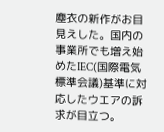塵衣の新作がお目見えした。国内の事業所でも増え始めたIEC(国際電気標準会議)基準に対応したウエアの訴求が目立つ。